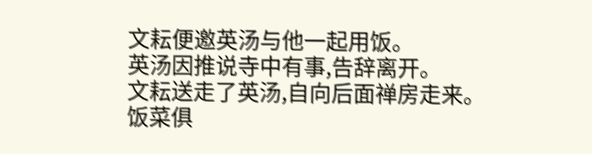文耘便邀英汤与他一起用饭。
英汤因推说寺中有事,告辞离开。
文耘送走了英汤,自向后面禅房走来。
饭菜俱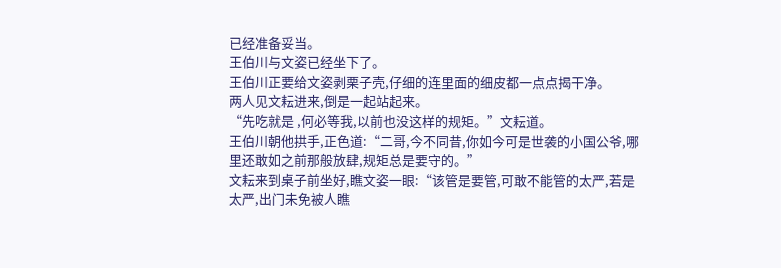已经准备妥当。
王伯川与文姿已经坐下了。
王伯川正要给文姿剥栗子壳,仔细的连里面的细皮都一点点揭干净。
两人见文耘进来,倒是一起站起来。
“先吃就是 ,何必等我,以前也没这样的规矩。”文耘道。
王伯川朝他拱手,正色道:“二哥,今不同昔,你如今可是世袭的小国公爷,哪里还敢如之前那般放肆,规矩总是要守的。”
文耘来到桌子前坐好,瞧文姿一眼:“该管是要管,可敢不能管的太严,若是太严,出门未免被人瞧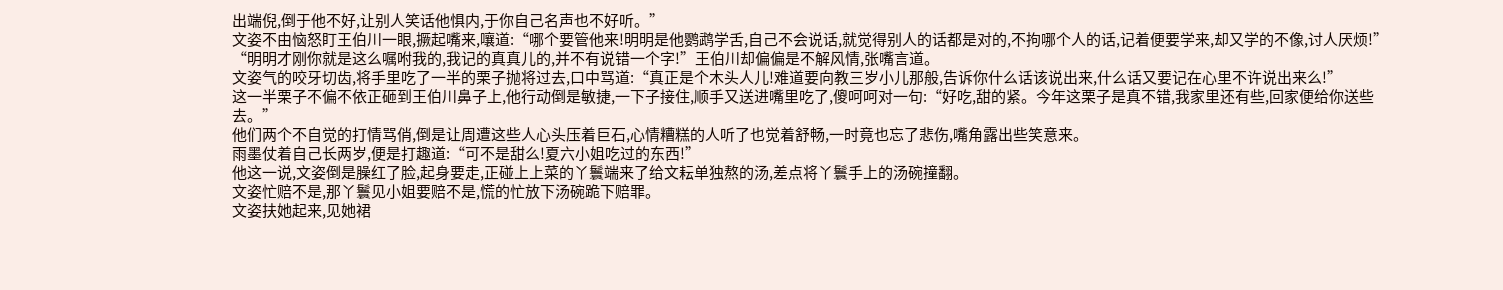出端倪,倒于他不好,让别人笑话他惧内,于你自己名声也不好听。”
文姿不由恼怒盯王伯川一眼,撅起嘴来,嚷道:“哪个要管他来!明明是他鹦鹉学舌,自己不会说话,就觉得别人的话都是对的,不拘哪个人的话,记着便要学来,却又学的不像,讨人厌烦!”
“明明才刚你就是这么嘱咐我的,我记的真真儿的,并不有说错一个字!”王伯川却偏偏是不解风情,张嘴言道。
文姿气的咬牙切齿,将手里吃了一半的栗子抛将过去,口中骂道:“真正是个木头人儿!难道要向教三岁小儿那般,告诉你什么话该说出来,什么话又要记在心里不许说出来么!”
这一半栗子不偏不依正砸到王伯川鼻子上,他行动倒是敏捷,一下子接住,顺手又送进嘴里吃了,傻呵呵对一句:“好吃,甜的紧。今年这栗子是真不错,我家里还有些,回家便给你送些去。”
他们两个不自觉的打情骂俏,倒是让周遭这些人心头压着巨石,心情糟糕的人听了也觉着舒畅,一时竟也忘了悲伤,嘴角露出些笑意来。
雨墨仗着自己长两岁,便是打趣道:“可不是甜么!夏六小姐吃过的东西!”
他这一说,文姿倒是臊红了脸,起身要走,正碰上上菜的丫鬟端来了给文耘单独熬的汤,差点将丫鬟手上的汤碗撞翻。
文姿忙赔不是,那丫鬟见小姐要赔不是,慌的忙放下汤碗跪下赔罪。
文姿扶她起来,见她裙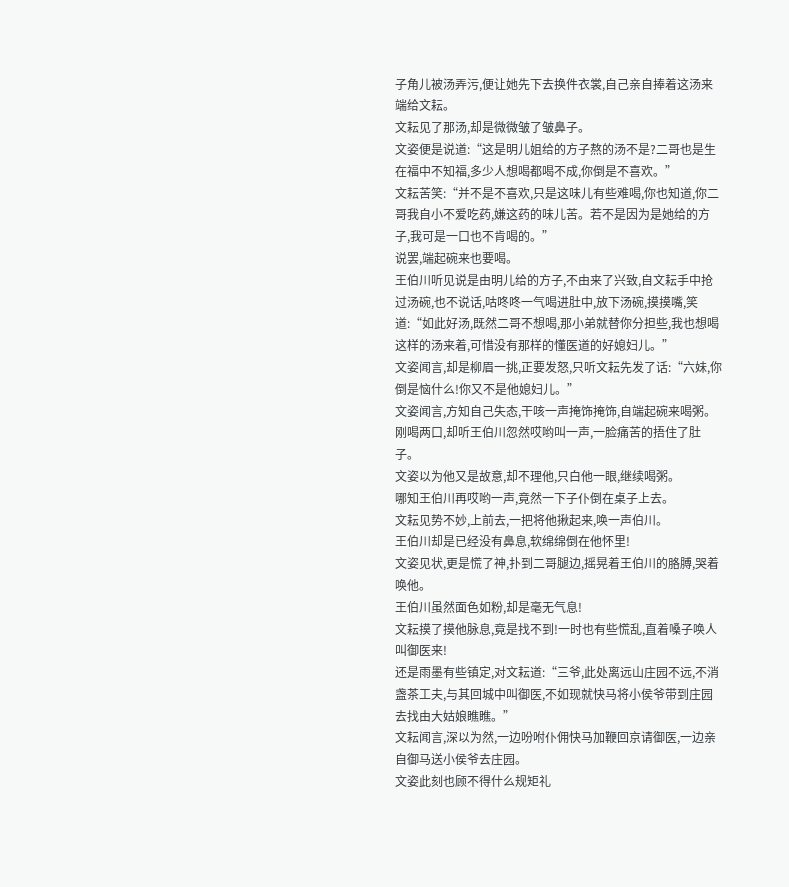子角儿被汤弄污,便让她先下去换件衣裳,自己亲自捧着这汤来端给文耘。
文耘见了那汤,却是微微皱了皱鼻子。
文姿便是说道:“这是明儿姐给的方子熬的汤不是?二哥也是生在福中不知福,多少人想喝都喝不成,你倒是不喜欢。”
文耘苦笑:“并不是不喜欢,只是这味儿有些难喝,你也知道,你二哥我自小不爱吃药,嫌这药的味儿苦。若不是因为是她给的方子,我可是一口也不肯喝的。”
说罢,端起碗来也要喝。
王伯川听见说是由明儿给的方子,不由来了兴致,自文耘手中抢过汤碗,也不说话,咕咚咚一气喝进肚中,放下汤碗,摸摸嘴,笑道:“如此好汤,既然二哥不想喝,那小弟就替你分担些,我也想喝这样的汤来着,可惜没有那样的懂医道的好媳妇儿。”
文姿闻言,却是柳眉一挑,正要发怒,只听文耘先发了话:“六妹,你倒是恼什么!你又不是他媳妇儿。”
文姿闻言,方知自己失态,干咳一声掩饰掩饰,自端起碗来喝粥。
刚喝两口,却听王伯川忽然哎哟叫一声,一脸痛苦的捂住了肚子。
文姿以为他又是故意,却不理他,只白他一眼,继续喝粥。
哪知王伯川再哎哟一声,竟然一下子仆倒在桌子上去。
文耘见势不妙,上前去,一把将他揪起来,唤一声伯川。
王伯川却是已经没有鼻息,软绵绵倒在他怀里!
文姿见状,更是慌了神,扑到二哥腿边,摇晃着王伯川的胳膊,哭着唤他。
王伯川虽然面色如粉,却是毫无气息!
文耘摸了摸他脉息,竟是找不到!一时也有些慌乱,直着嗓子唤人叫御医来!
还是雨墨有些镇定,对文耘道:“三爷,此处离远山庄园不远,不消盏茶工夫,与其回城中叫御医,不如现就快马将小侯爷带到庄园去找由大姑娘瞧瞧。”
文耘闻言,深以为然,一边吩咐仆佣快马加鞭回京请御医,一边亲自御马送小侯爷去庄园。
文姿此刻也顾不得什么规矩礼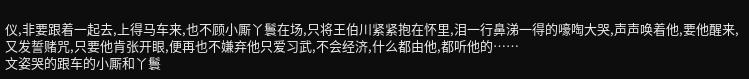仪,非要跟着一起去,上得马车来,也不顾小厮丫鬟在场,只将王伯川紧紧抱在怀里,泪一行鼻涕一得的嚎啕大哭,声声唤着他,要他醒来,又发誓赌咒,只要他肯张开眼,便再也不嫌弃他只爱习武,不会经济,什么都由他,都听他的……
文姿哭的跟车的小厮和丫鬟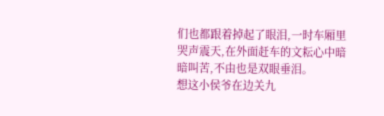们也都跟着掉起了眼泪,一时车厢里哭声震天,在外面赶车的文耘心中暗暗叫苦,不由也是双眼垂泪。
想这小侯爷在边关九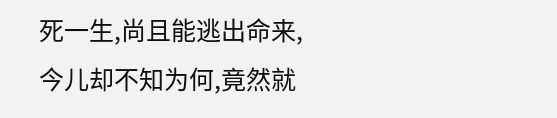死一生,尚且能逃出命来,今儿却不知为何,竟然就